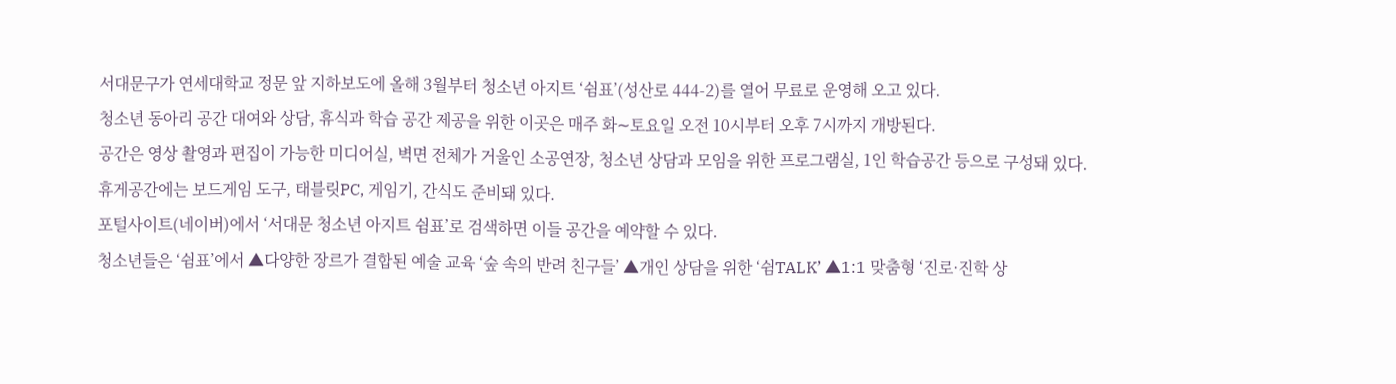서대문구가 연세대학교 정문 앞 지하보도에 올해 3월부터 청소년 아지트 ‘쉼표’(성산로 444-2)를 열어 무료로 운영해 오고 있다.
청소년 동아리 공간 대여와 상담, 휴식과 학습 공간 제공을 위한 이곳은 매주 화∼토요일 오전 10시부터 오후 7시까지 개방된다.
공간은 영상 촬영과 편집이 가능한 미디어실, 벽면 전체가 거울인 소공연장, 청소년 상담과 모임을 위한 프로그램실, 1인 학습공간 등으로 구성돼 있다.
휴게공간에는 보드게임 도구, 태블릿PC, 게임기, 간식도 준비돼 있다.
포털사이트(네이버)에서 ‘서대문 청소년 아지트 쉼표’로 검색하면 이들 공간을 예약할 수 있다.
청소년들은 ‘쉼표’에서 ▲다양한 장르가 결합된 예술 교육 ‘숲 속의 반려 친구들’ ▲개인 상담을 위한 ‘쉼TALK’ ▲1:1 맞춤형 ‘진로·진학 상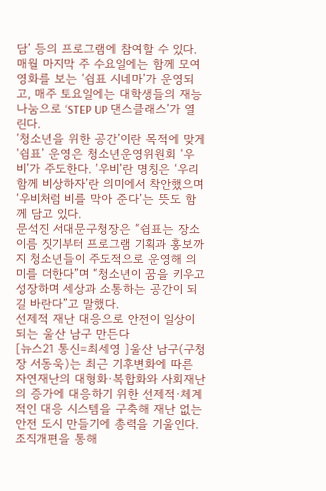담’ 등의 프로그램에 참여할 수 있다.
매월 마지막 주 수요일에는 함께 모여 영화를 보는 ‘쉼표 시네마’가 운영되고, 매주 토요일에는 대학생들의 재능 나눔으로 ‘STEP UP 댄스클래스’가 열린다.
‘청소년을 위한 공간’이란 목적에 맞게 ‘쉼표’ 운영은 청소년운영위원회 ‘우비’가 주도한다. ‘우비’란 명칭은 ‘우리 함께 비상하자’란 의미에서 착안했으며 ‘우비처럼 비를 막아 준다’는 뜻도 함께 담고 있다.
문석진 서대문구청장은 “쉼표는 장소 이름 짓기부터 프로그램 기획과 홍보까지 청소년들이 주도적으로 운영해 의미를 더한다”며 “청소년이 꿈을 키우고 성장하며 세상과 소통하는 공간이 되길 바란다”고 말했다.
선제적 재난 대응으로 안전이 일상이 되는 울산 남구 만든다
[뉴스21 통신=최세영 ]울산 남구(구청장 서동욱)는 최근 기후변화에 따른 자연재난의 대형화·복합화와 사회재난의 증가에 대응하기 위한 선제적·체계적인 대응 시스템을 구축해 재난 없는 안전 도시 만들기에 총력을 기울인다. 조직개편을 통해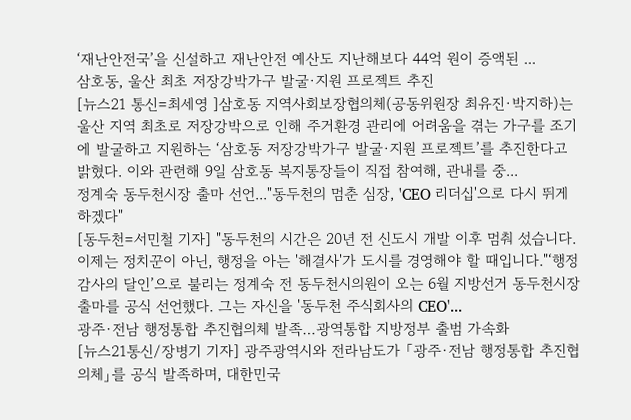‘재난안전국’을 신설하고 재난안전 예산도 지난해보다 44억 원이 증액된 ...
삼호동, 울산 최초 저장강박가구 발굴·지원 프로젝트 추진
[뉴스21 통신=최세영 ]삼호동 지역사회보장협의체(공동위원장 최유진·박지하)는 울산 지역 최초로 저장강박으로 인해 주거환경 관리에 어려움을 겪는 가구를 조기에 발굴하고 지원하는 ‘삼호동 저장강박가구 발굴·지원 프로젝트’를 추진한다고 밝혔다. 이와 관련해 9일 삼호동 복지통장들이 직접 참여해, 관내를 중...
정계숙 동두천시장 출마 선언..."동두천의 멈춘 심장, 'CEO 리더십'으로 다시 뛰게 하겠다"
[동두천=서민철 기자] "동두천의 시간은 20년 전 신도시 개발 이후 멈춰 섰습니다. 이제는 정치꾼이 아닌, 행정을 아는 '해결사'가 도시를 경영해야 할 때입니다."‘행정 감사의 달인’으로 불리는 정계숙 전 동두천시의원이 오는 6월 지방선거 동두천시장 출마를 공식 선언했다. 그는 자신을 '동두천 주식회사의 CEO'...
광주·전남 행정통합 추진협의체 발족…광역통합 지방정부 출범 가속화
[뉴스21통신/장병기 기자] 광주광역시와 전라남도가 「광주·전남 행정통합 추진협의체」를 공식 발족하며, 대한민국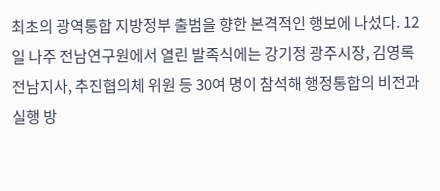최초의 광역통합 지방정부 출범을 향한 본격적인 행보에 나섰다. 12일 나주 전남연구원에서 열린 발족식에는 강기정 광주시장, 김영록 전남지사, 추진협의체 위원 등 30여 명이 참석해 행정통합의 비전과 실행 방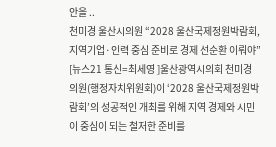안을 ..
천미경 울산시의원 “2028 울산국제정원박람회, 지역기업·인력 중심 준비로 경제 선순환 이뤄야”
[뉴스21 통신=최세영 ]울산광역시의회 천미경 의원(행정자치위원회)이 ‘2028 울산국제정원박람회’의 성공적인 개최를 위해 지역 경제와 시민이 중심이 되는 철저한 준비를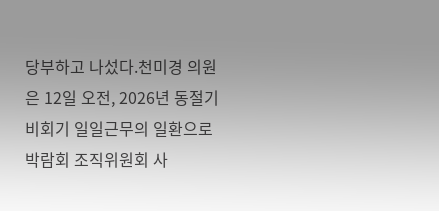당부하고 나섰다.천미경 의원은 12일 오전, 2026년 동절기 비회기 일일근무의 일환으로 박람회 조직위원회 사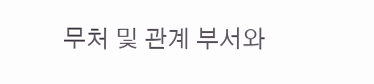무처 및 관계 부서와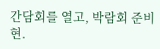간담회를 열고, 박람회 준비 현.